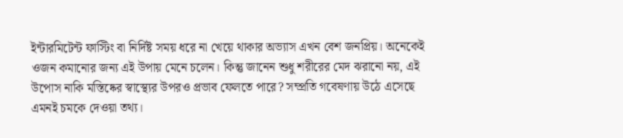ইন্টারমিটেন্ট ফাস্টিং বা নির্দিষ্ট সময় ধরে না খেয়ে থাকার অভ্যাস এখন বেশ জনপ্রিয়। অনেকেই ওজন কমানোর জন্য এই উপায় মেনে চলেন। কিন্তু জানেন শুধু শরীরের মেদ ঝরানো নয়, এই উপোস নাকি মস্তিষ্কের স্বাস্থ্যের উপরও প্রভাব ফেলতে পারে? সম্প্রতি গবেষণায় উঠে এসেছে এমনই চমকে দেওয়া তথ্য।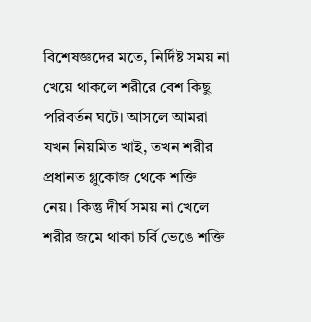বিশেষজ্ঞদের মতে, নির্দিষ্ট সময় না খেয়ে থাকলে শরীরে বেশ কিছু পরিবর্তন ঘটে। আসলে আমরা যখন নিয়মিত খাই, তখন শরীর প্রধানত গ্লুকোজ থেকে শক্তি নেয়। কিন্তু দীর্ঘ সময় না খেলে শরীর জমে থাকা চর্বি ভেঙে শক্তি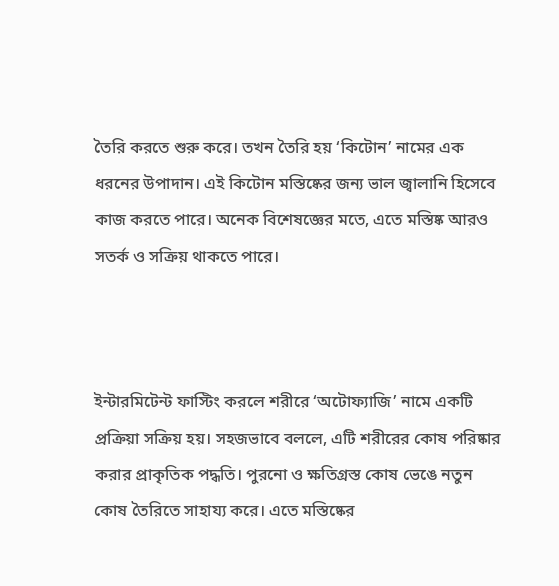তৈরি করতে শুরু করে। তখন তৈরি হয় ‘কিটোন’ নামের এক ধরনের উপাদান। এই কিটোন মস্তিষ্কের জন্য ভাল জ্বালানি হিসেবে কাজ করতে পারে। অনেক বিশেষজ্ঞের মতে, এতে মস্তিষ্ক আরও সতর্ক ও সক্রিয় থাকতে পারে।



ইন্টারমিটেন্ট ফাস্টিং করলে শরীরে ‘অটোফ্যাজি’ নামে একটি প্রক্রিয়া সক্রিয় হয়। সহজভাবে বললে, এটি শরীরের কোষ পরিষ্কার করার প্রাকৃতিক পদ্ধতি। পুরনো ও ক্ষতিগ্রস্ত কোষ ভেঙে নতুন কোষ তৈরিতে সাহায্য করে। এতে মস্তিষ্কের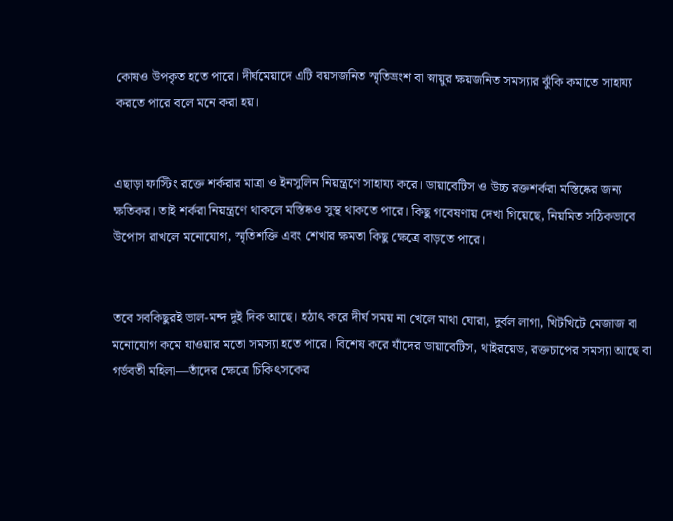কোষও উপকৃত হতে পারে। দীর্ঘমেয়াদে এটি বয়সজনিত স্মৃতিভ্রংশ বা স্নায়ুর ক্ষয়জনিত সমস্যার ঝুঁকি কমাতে সাহায্য করতে পারে বলে মনে করা হয়।


এছাড়া ফাস্টিং রক্তে শর্করার মাত্রা ও ইনসুলিন নিয়ন্ত্রণে সাহায্য করে। ডায়াবেটিস ও উচ্চ রক্তশর্করা মস্তিষ্কের জন্য ক্ষতিকর। তাই শর্করা নিয়ন্ত্রণে থাকলে মস্তিষ্কও সুস্থ থাকতে পারে। কিছু গবেষণায় দেখা গিয়েছে, নিয়মিত সঠিকভাবে উপোস রাখলে মনোযোগ, স্মৃতিশক্তি এবং শেখার ক্ষমতা কিছু ক্ষেত্রে বাড়তে পারে।


তবে সবকিছুরই ভাল-মন্দ দুই দিক আছে। হঠাৎ করে দীর্ঘ সময় না খেলে মাথা ঘোরা, দুর্বল লাগা, খিটখিটে মেজাজ বা মনোযোগ কমে যাওয়ার মতো সমস্যা হতে পারে। বিশেষ করে যাঁদের ডায়াবেটিস, থাইরয়েড, রক্তচাপের সমস্যা আছে বা গর্ভবতী মহিলা—তাঁদের ক্ষেত্রে চিকিৎসকের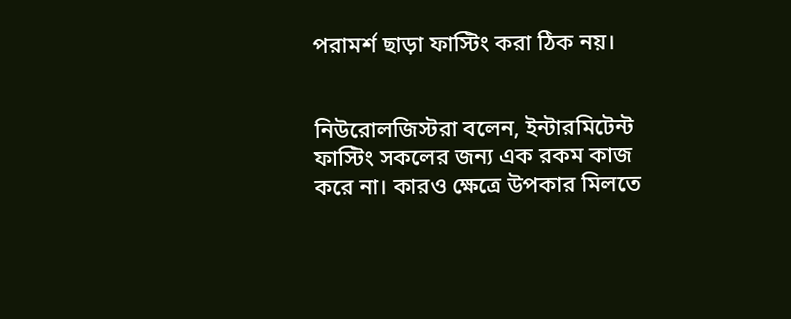পরামর্শ ছাড়া ফাস্টিং করা ঠিক নয়।


নিউরোলজিস্টরা বলেন, ইন্টারমিটেন্ট ফাস্টিং সকলের জন্য এক রকম কাজ করে না। কারও ক্ষেত্রে উপকার মিলতে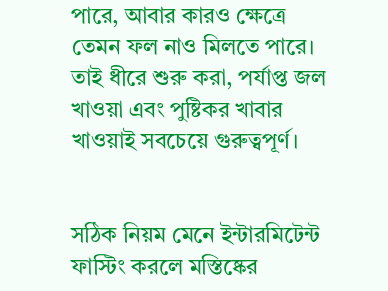পারে, আবার কারও ক্ষেত্রে তেমন ফল নাও মিলতে পারে। তাই ধীরে শুরু করা, পর্যাপ্ত জল খাওয়া এবং পুষ্টিকর খাবার খাওয়াই সবচেয়ে গুরুত্বপূর্ণ।


সঠিক নিয়ম মেনে ইন্টারমিটেন্ট ফাস্টিং করলে মস্তিষ্কের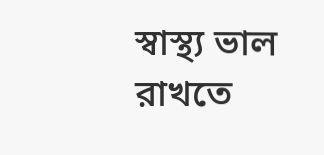স্বাস্থ্য ভাল রাখতে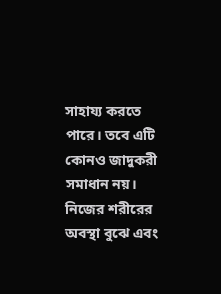সাহায্য করতে পারে। তবে এটি কোনও জাদুকরী সমাধান নয়। নিজের শরীরের অবস্থা বুঝে এবং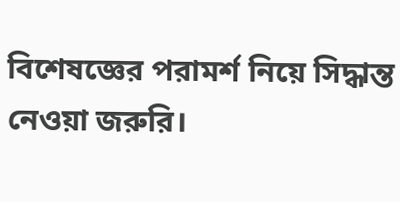বিশেষজ্ঞের পরামর্শ নিয়ে সিদ্ধান্ত নেওয়া জরুরি।